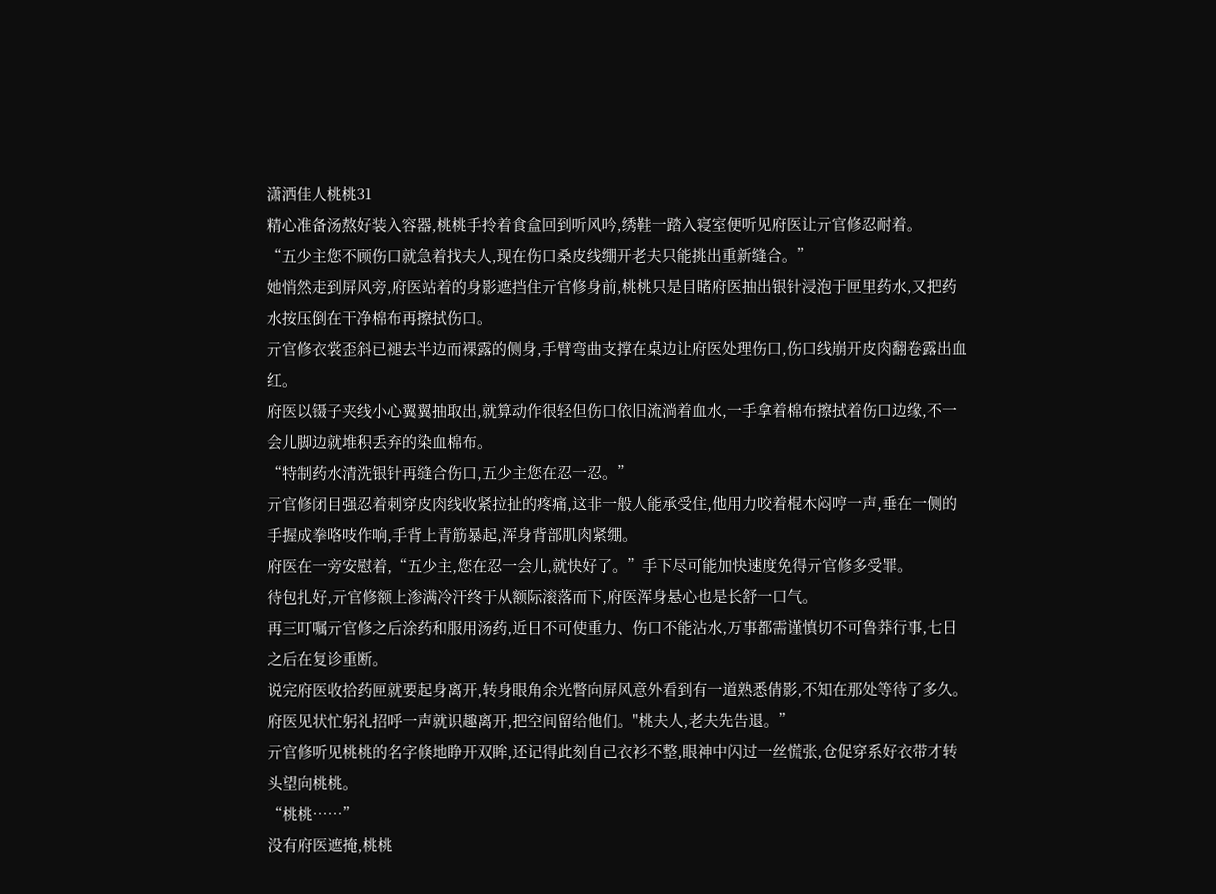潇洒佳人桃桃31
精心准备汤熬好装入容器,桃桃手拎着食盒回到听风吟,绣鞋一踏入寝室便听见府医让亓官修忍耐着。
“五少主您不顾伤口就急着找夫人,现在伤口桑皮线绷开老夫只能挑出重新缝合。”
她悄然走到屏风旁,府医站着的身影遮挡住亓官修身前,桃桃只是目睹府医抽出银针浸泡于匣里药水,又把药水按压倒在干净棉布再擦拭伤口。
亓官修衣裳歪斜已褪去半边而裸露的侧身,手臂弯曲支撑在桌边让府医处理伤口,伤口线崩开皮肉翻卷露出血红。
府医以镊子夹线小心翼翼抽取出,就算动作很轻但伤口依旧流淌着血水,一手拿着棉布擦拭着伤口边缘,不一会儿脚边就堆积丢弃的染血棉布。
“特制药水清洗银针再缝合伤口,五少主您在忍一忍。”
亓官修闭目强忍着刺穿皮肉线收紧拉扯的疼痛,这非一般人能承受住,他用力咬着棍木闷哼一声,垂在一侧的手握成拳咯吱作响,手背上青筋暴起,浑身背部肌肉紧绷。
府医在一旁安慰着,“五少主,您在忍一会儿,就快好了。”手下尽可能加快速度免得亓官修多受罪。
待包扎好,亓官修额上渗满冷汗终于从额际滚落而下,府医浑身悬心也是长舒一口气。
再三叮嘱亓官修之后涂药和服用汤药,近日不可使重力、伤口不能沾水,万事都需谨慎切不可鲁莽行事,七日之后在复诊重断。
说完府医收拾药匣就要起身离开,转身眼角余光瞥向屏风意外看到有一道熟悉倩影,不知在那处等待了多久。
府医见状忙躬礼招呼一声就识趣离开,把空间留给他们。"桃夫人,老夫先告退。”
亓官修听见桃桃的名字倏地睁开双眸,还记得此刻自己衣衫不整,眼神中闪过一丝慌张,仓促穿系好衣带才转头望向桃桃。
“桃桃……”
没有府医遮掩,桃桃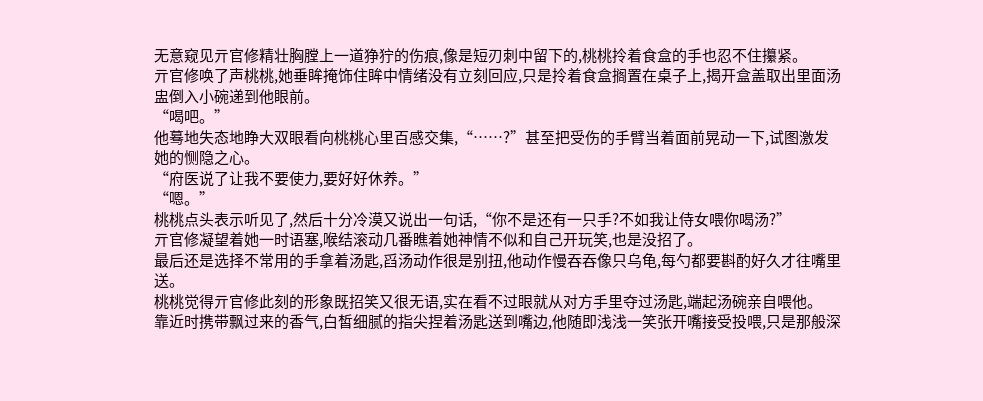无意窥见亓官修精壮胸膛上一道狰狞的伤痕,像是短刃刺中留下的,桃桃拎着食盒的手也忍不住攥紧。
亓官修唤了声桃桃,她垂眸掩饰住眸中情绪没有立刻回应,只是拎着食盒搁置在桌子上,揭开盒盖取出里面汤盅倒入小碗递到他眼前。
“喝吧。”
他蓦地失态地睁大双眼看向桃桃心里百感交集,“……?”甚至把受伤的手臂当着面前晃动一下,试图激发她的恻隐之心。
“府医说了让我不要使力,要好好休养。”
“嗯。”
桃桃点头表示听见了,然后十分冷漠又说出一句话,“你不是还有一只手?不如我让侍女喂你喝汤?”
亓官修凝望着她一时语塞,喉结滚动几番瞧着她神情不似和自己开玩笑,也是没招了。
最后还是选择不常用的手拿着汤匙,舀汤动作很是别扭,他动作慢吞吞像只乌龟,每勺都要斟酌好久才往嘴里送。
桃桃觉得亓官修此刻的形象既招笑又很无语,实在看不过眼就从对方手里夺过汤匙,端起汤碗亲自喂他。
靠近时携带飘过来的香气,白皙细腻的指尖捏着汤匙送到嘴边,他随即浅浅一笑张开嘴接受投喂,只是那般深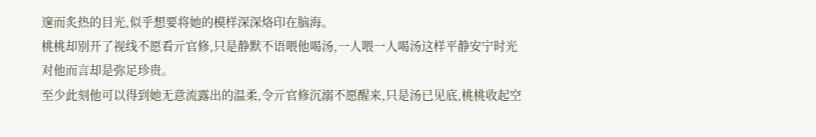邃而炙热的目光,似乎想要将她的模样深深烙印在脑海。
桃桃却别开了视线不愿看亓官修,只是静默不语喂他喝汤,一人喂一人喝汤这样平静安宁时光对他而言却是弥足珍贵。
至少此刻他可以得到她无意流露出的温柔,令亓官修沉溺不愿醒来,只是汤已见底,桃桃收起空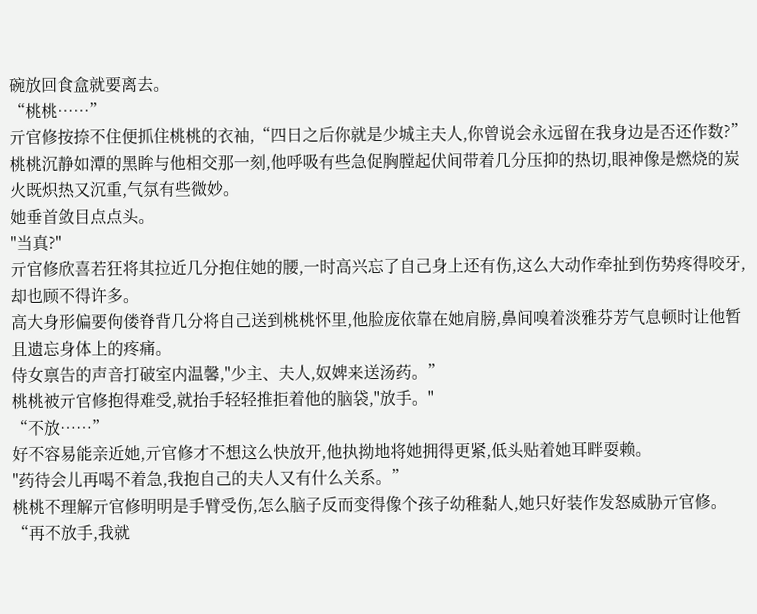碗放回食盒就要离去。
“桃桃……”
亓官修按捺不住便抓住桃桃的衣袖,“四日之后你就是少城主夫人,你曾说会永远留在我身边是否还作数?”
桃桃沉静如潭的黑眸与他相交那一刻,他呼吸有些急促胸膛起伏间带着几分压抑的热切,眼神像是燃烧的炭火既炽热又沉重,气氛有些微妙。
她垂首敛目点点头。
"当真?"
亓官修欣喜若狂将其拉近几分抱住她的腰,一时高兴忘了自己身上还有伤,这么大动作牵扯到伤势疼得咬牙,却也顾不得许多。
高大身形偏要佝偻脊背几分将自己送到桃桃怀里,他脸庞依靠在她肩膀,鼻间嗅着淡雅芬芳气息顿时让他暂且遗忘身体上的疼痛。
侍女禀告的声音打破室内温馨,"少主、夫人,奴婢来送汤药。”
桃桃被亓官修抱得难受,就抬手轻轻推拒着他的脑袋,"放手。"
“不放……”
好不容易能亲近她,亓官修才不想这么快放开,他执拗地将她拥得更紧,低头贴着她耳畔耍赖。
"药待会儿再喝不着急,我抱自己的夫人又有什么关系。”
桃桃不理解亓官修明明是手臂受伤,怎么脑子反而变得像个孩子幼稚黏人,她只好装作发怒威胁亓官修。
“再不放手,我就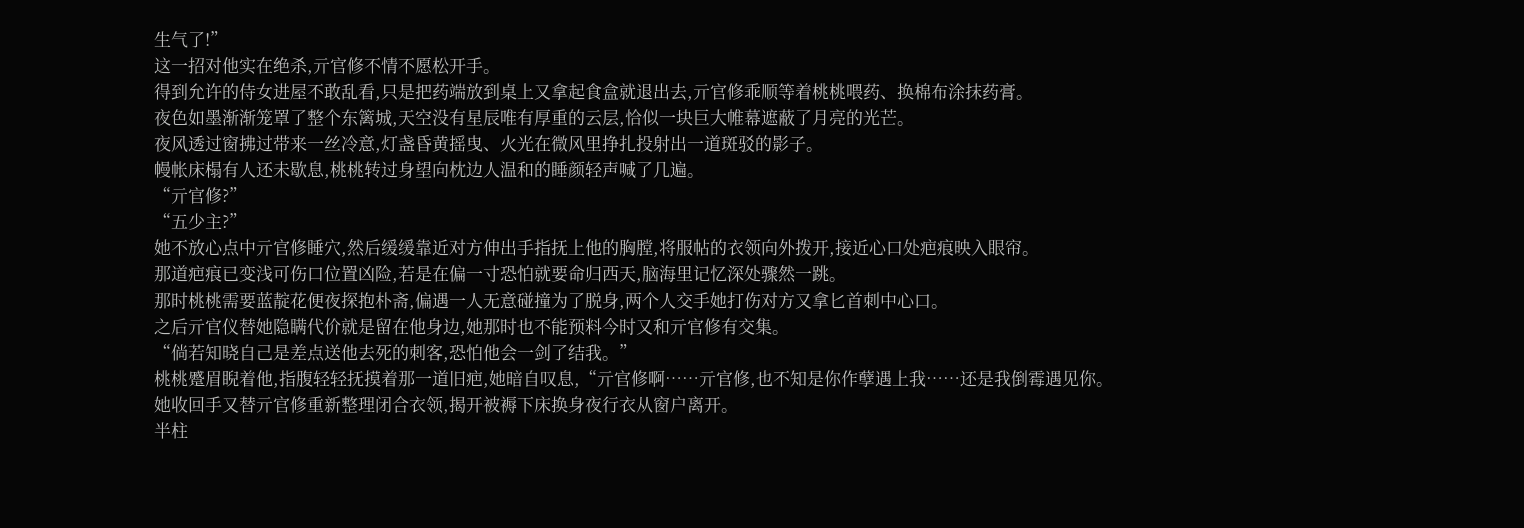生气了!”
这一招对他实在绝杀,亓官修不情不愿松开手。
得到允许的侍女进屋不敢乱看,只是把药端放到桌上又拿起食盒就退出去,亓官修乖顺等着桃桃喂药、换棉布涂抹药膏。
夜色如墨渐渐笼罩了整个东篱城,天空没有星辰唯有厚重的云层,恰似一块巨大帷幕遮蔽了月亮的光芒。
夜风透过窗拂过带来一丝冷意,灯盏昏黄摇曳、火光在微风里挣扎投射出一道斑驳的影子。
幔帐床榻有人还未歇息,桃桃转过身望向枕边人温和的睡颜轻声喊了几遍。
“亓官修?”
“五少主?”
她不放心点中亓官修睡穴,然后缓缓靠近对方伸出手指抚上他的胸膛,将服帖的衣领向外拨开,接近心口处疤痕映入眼帘。
那道疤痕已变浅可伤口位置凶险,若是在偏一寸恐怕就要命归西天,脑海里记忆深处骤然一跳。
那时桃桃需要蓝靛花便夜探抱朴斋,偏遇一人无意碰撞为了脱身,两个人交手她打伤对方又拿匕首刺中心口。
之后亓官仪替她隐瞒代价就是留在他身边,她那时也不能预料今时又和亓官修有交集。
“倘若知晓自己是差点送他去死的刺客,恐怕他会一剑了结我。”
桃桃蹙眉睨着他,指腹轻轻抚摸着那一道旧疤,她暗自叹息,“亓官修啊……亓官修,也不知是你作孽遇上我……还是我倒霉遇见你。
她收回手又替亓官修重新整理闭合衣领,揭开被褥下床换身夜行衣从窗户离开。
半柱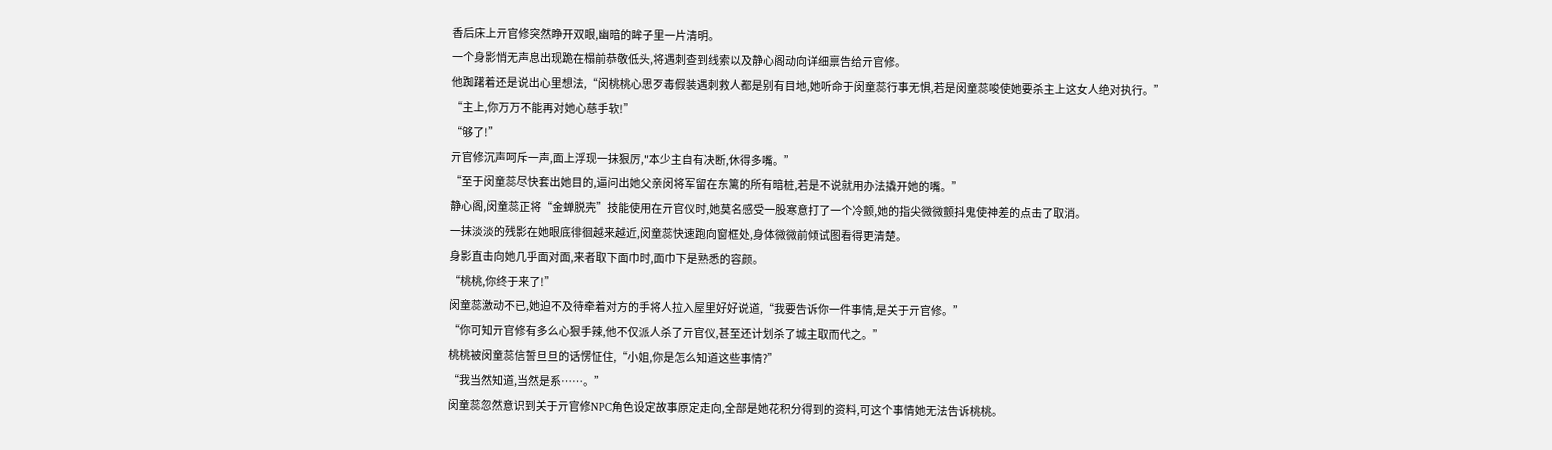香后床上亓官修突然睁开双眼,幽暗的眸子里一片清明。
一个身影悄无声息出现跪在榻前恭敬低头,将遇刺查到线索以及静心阁动向详细禀告给亓官修。
他踟躇着还是说出心里想法,“闵桃桃心思歹毒假装遇刺救人都是别有目地,她听命于闵童蕊行事无惧,若是闵童蕊唆使她要杀主上这女人绝对执行。”
“主上,你万万不能再对她心慈手软!”
“够了!”
亓官修沉声呵斥一声,面上浮现一抹狠厉,"本少主自有决断,休得多嘴。”
“至于闵童蕊尽快套出她目的,逼问出她父亲闵将军留在东篱的所有暗桩,若是不说就用办法撬开她的嘴。”
静心阁,闵童蕊正将“金蝉脱壳”技能使用在亓官仪时,她莫名感受一股寒意打了一个冷颤,她的指尖微微颤抖鬼使神差的点击了取消。
一抹淡淡的残影在她眼底徘徊越来越近,闵童蕊快速跑向窗框处,身体微微前倾试图看得更清楚。
身影直击向她几乎面对面,来者取下面巾时,面巾下是熟悉的容颜。
“桃桃,你终于来了!”
闵童蕊激动不已,她迫不及待牵着对方的手将人拉入屋里好好说道,“我要告诉你一件事情,是关于亓官修。”
“你可知亓官修有多么心狠手辣,他不仅派人杀了亓官仪,甚至还计划杀了城主取而代之。”
桃桃被闵童蕊信誓旦旦的话愣怔住,“小姐,你是怎么知道这些事情?”
“我当然知道,当然是系……。”
闵童蕊忽然意识到关于亓官修NPC角色设定故事原定走向,全部是她花积分得到的资料,可这个事情她无法告诉桃桃。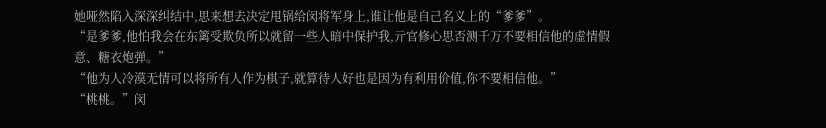她哑然陷入深深纠结中,思来想去决定甩锅给闵将军身上,谁让他是自己名义上的“爹爹”。
“是爹爹,他怕我会在东篱受欺负所以就留一些人暗中保护我,亓官修心思否测千万不要相信他的虚情假意、糖衣炮弹。”
“他为人冷漠无情可以将所有人作为棋子,就算待人好也是因为有利用价值,你不要相信他。”
“桃桃。”闵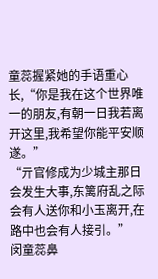童蕊握紧她的手语重心长,“你是我在这个世界唯一的朋友,有朝一日我若离开这里,我希望你能平安顺遂。”
“亓官修成为少城主那日会发生大事,东篱府乱之际会有人送你和小玉离开,在路中也会有人接引。”
闵童蕊鼻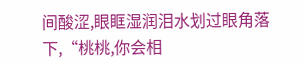间酸涩,眼眶湿润泪水划过眼角落下,“桃桃,你会相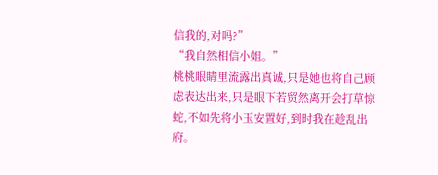信我的,对吗?”
“我自然相信小姐。”
桃桃眼睛里流露出真诚,只是她也将自己顾虑表达出来,只是眼下若贸然离开会打草惊蛇,不如先将小玉安置好,到时我在趁乱出府。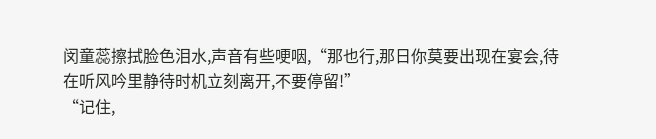闵童蕊擦拭脸色泪水,声音有些哽咽,“那也行,那日你莫要出现在宴会,待在听风吟里静待时机立刻离开,不要停留!”
“记住,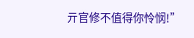亓官修不值得你怜悯!”